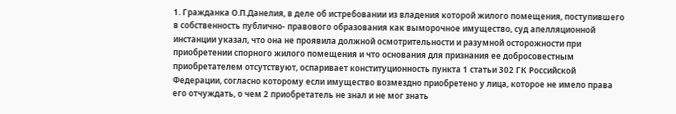1. Гражданка О.П.Данелия, в деле об истребовании из владения которой жилого помещения, поступившего в собственность публично- правового образования как выморочное имущество, суд апелляционной инстанции указал, что она не проявила должной осмотрительности и разумной осторожности при приобретении спорного жилого помещения и что основания для признания ее добросовестным приобретателем отсутствуют, оспаривает конституционность пункта 1 статьи 302 ГК Российской Федерации, согласно которому если имущество возмездно приобретено у лица, которое не имело права его отчуждать, о чем 2 приобретатель не знал и не мог знать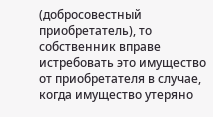(добросовестный приобретатель), то собственник вправе истребовать это имущество от приобретателя в случае, когда имущество утеряно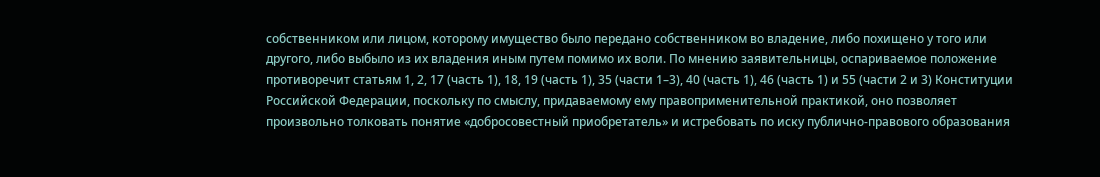собственником или лицом, которому имущество было передано собственником во владение, либо похищено у того или другого, либо выбыло из их владения иным путем помимо их воли. По мнению заявительницы, оспариваемое положение противоречит статьям 1, 2, 17 (часть 1), 18, 19 (часть 1), 35 (части 1–3), 40 (часть 1), 46 (часть 1) и 55 (части 2 и 3) Конституции Российской Федерации, поскольку по смыслу, придаваемому ему правоприменительной практикой, оно позволяет произвольно толковать понятие «добросовестный приобретатель» и истребовать по иску публично-правового образования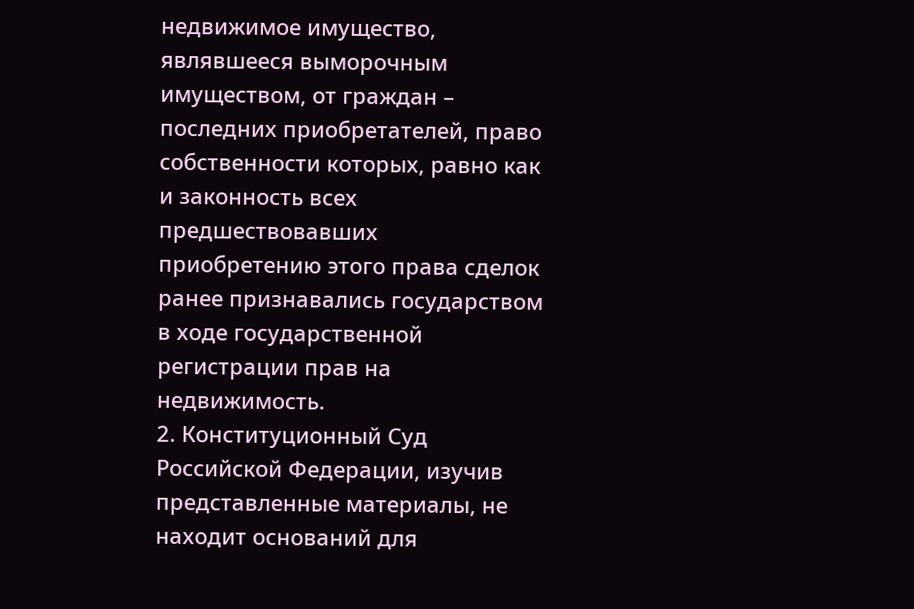недвижимое имущество, являвшееся выморочным имуществом, от граждан – последних приобретателей, право собственности которых, равно как и законность всех предшествовавших приобретению этого права сделок ранее признавались государством в ходе государственной регистрации прав на недвижимость.
2. Конституционный Суд Российской Федерации, изучив представленные материалы, не находит оснований для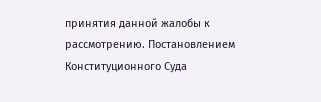принятия данной жалобы к рассмотрению. Постановлением Конституционного Суда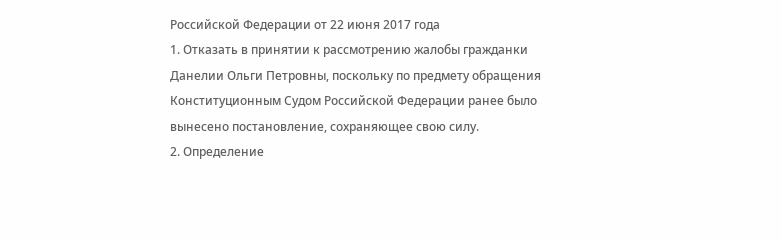Российской Федерации от 22 июня 2017 года
1. Отказать в принятии к рассмотрению жалобы гражданки Данелии Ольги Петровны, поскольку по предмету обращения Конституционным Судом Российской Федерации ранее было вынесено постановление, сохраняющее свою силу.
2. Определение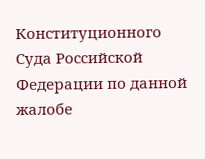Конституционного Суда Российской Федерации по данной жалобе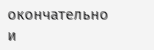окончательно и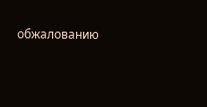обжалованию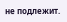не подлежит.